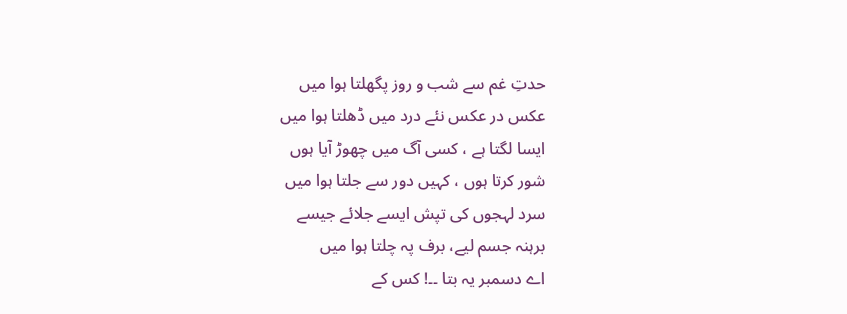حدتِ غم سے شب و روز پگھلتا ہوا میں
عکس در عکس نئے درد میں ڈھلتا ہوا میں
ایسا لگتا ہے ، کسی آگ میں چھوڑ آیا ہوں
شور کرتا ہوں ، کہیں دور سے جلتا ہوا میں
سرد لہجوں کی تپش ایسے جلائے جیسے
برہنہ جسم لیے، برف پہ چلتا ہوا میں
اے دسمبر یہ بتا ۔۔! کس کے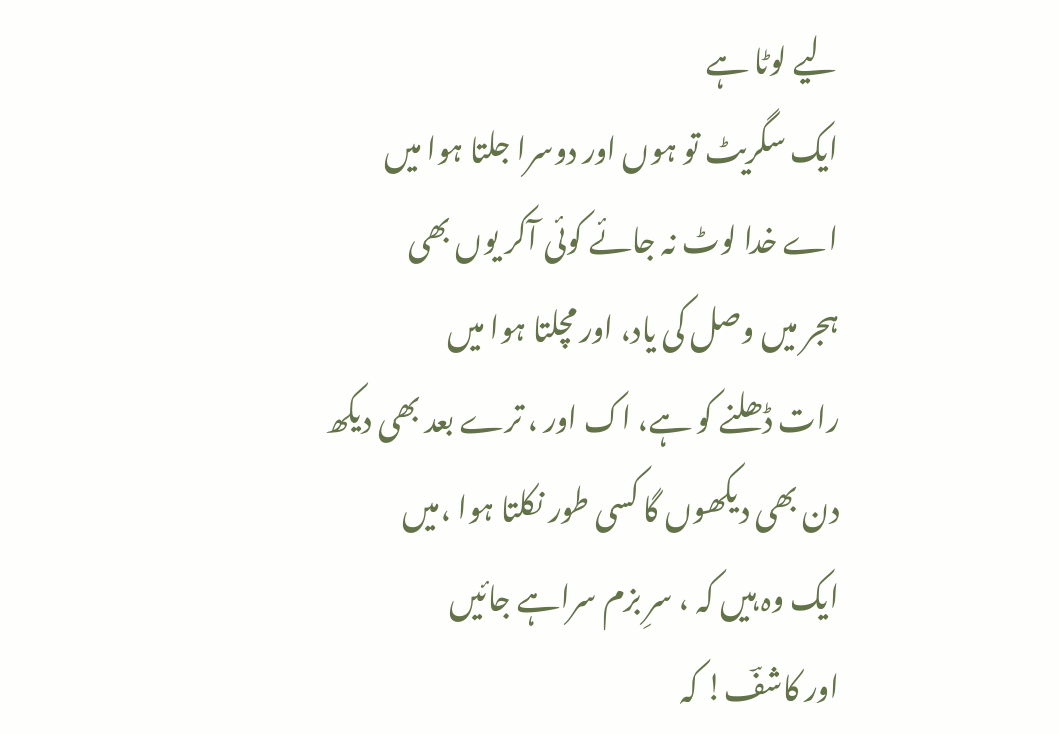لیے لوٹا ہے
ایک سگریٹ تو ہوں اور دوسرا جلتا ہوا میں
اے خدا لوٹ نہ جائے کوئی آکر یوں بھی
ہجر میں وصل کی یاد، اور مچلتا ہوا میں
رات ڈھلنے کو ہے، اک اور ، ترے بعد بھی دیکھ
دن بھی دیکھوں گا کسی طور نکلتا ہوا ،میں
ایک وہ ہیں کہ ، سرِ بزم سراہے جائیں
اور کاشفؔ! کہ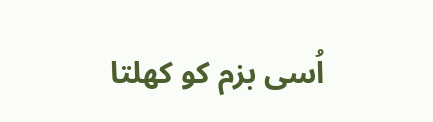اُسی بزم کو کھلتا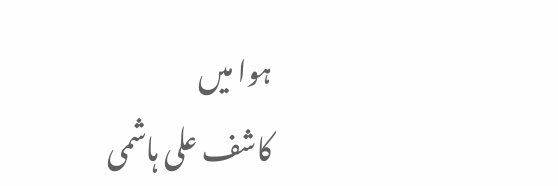ہوا میں
کاشف علی ہاشمی